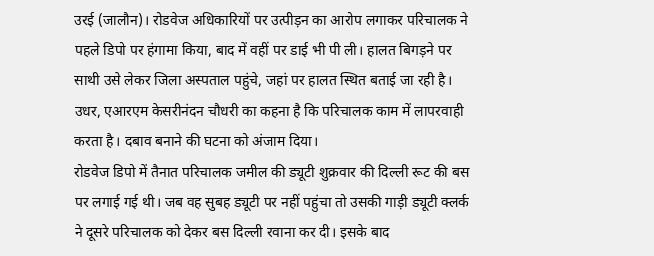उरई (जालौन)। रोडवेज अधिकारियों पर उत्पीड़न का आरोप लगाकर परिचालक ने पहले डिपो पर हंगामा किया, बाद में वहीं पर डाई भी पी ली। हालत बिगड़ने पर साथी उसे लेकर जिला अस्पताल पहुंचे, जहां पर हालत स्थित बताई जा रही है। उधर, एआरएम केसरीनंदन चौधरी का कहना है कि परिचालक काम में लापरवाही करता है। दबाव बनाने की घटना को अंजाम दिया।
रोडवेज डिपो में तैनात परिचालक जमील की ड्यूटी शुक्रवार की दिल्ली रूट की बस पर लगाई गई थी। जब वह सुबह ड्यूटी पर नहीं पहुंचा तो उसकी गाड़ी ड्यूटी क्लर्क ने दूसरे परिचालक को देकर बस दिल्ली रवाना कर दी। इसके बाद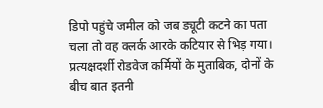डिपो पहुंचे जमील को जब ड्यूटी कटने का पता चला तो वह क्लर्क आरके कटियार से भिड़ गया। प्रत्यक्षदर्शी रोडवेज कर्मियों के मुताबिक, दोनों के बीच बात इतनी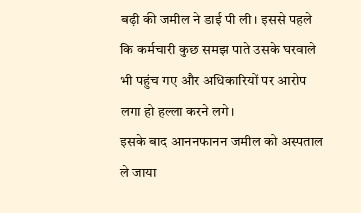बढ़ी की जमील ने डाई पी ली। इससे पहले कि कर्मचारी कुछ समझ पाते उसके घरवाले भी पहुंच गए और अधिकारियों पर आरोप लगा हो हल्ला करने लगे।
इसके बाद आननफानन जमील को अस्पताल ले जाया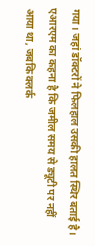गया। जहां डॉक्टरों ने फिलहाल उसकी हालत स्थिर बताई है। एआरएम का कहना है कि जमील समय से ड्यूटी पर नहीं आया था, जबकि क्लर्क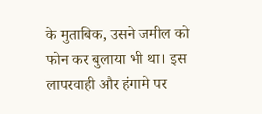के मुताबिक, उसने जमील को फोन कर बुलाया भी था। इस लापरवाही और हंगामे पर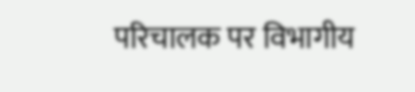परिचालक पर विभागीय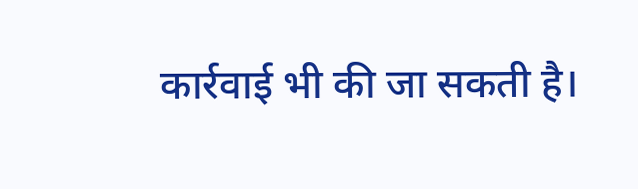कार्रवाई भी की जा सकती है।